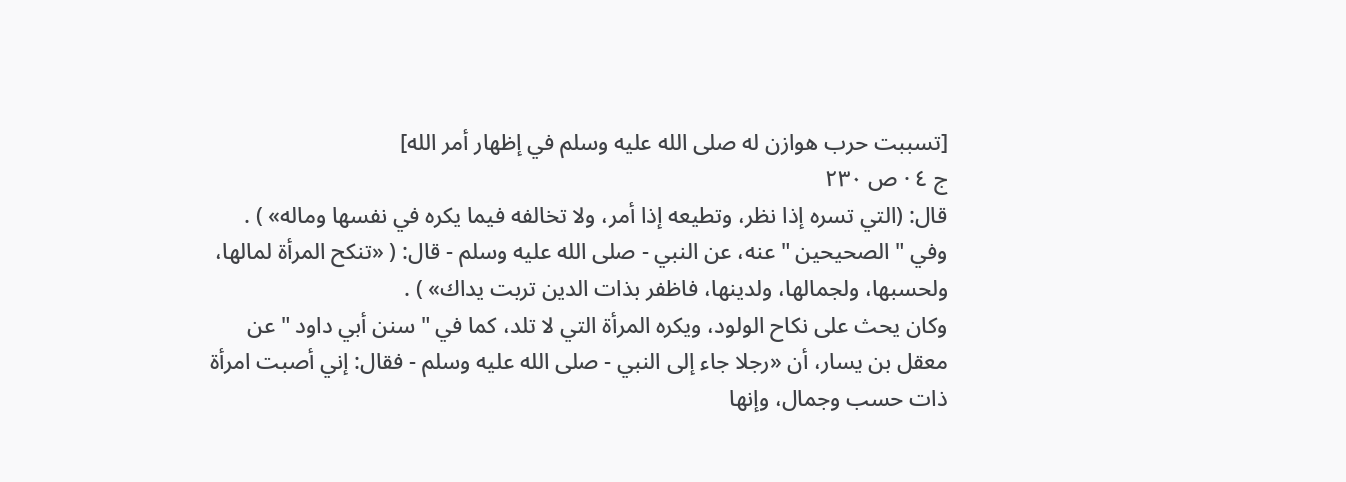[تسببت حرب هوازن له صلى الله عليه وسلم في إظهار أمر الله]
ج ٤ · ص ٢٣٠
قال: (التي تسره إذا نظر، وتطيعه إذا أمر، ولا تخالفه فيما يكره في نفسها وماله» ) .
وفي " الصحيحين " عنه، عن النبي - صلى الله عليه وسلم - قال: ( «تنكح المرأة لمالها، ولحسبها، ولجمالها، ولدينها، فاظفر بذات الدين تربت يداك» ) .
وكان يحث على نكاح الولود، ويكره المرأة التي لا تلد، كما في " سنن أبي داود " عن معقل بن يسار، أن «رجلا جاء إلى النبي - صلى الله عليه وسلم - فقال: إني أصبت امرأة ذات حسب وجمال، وإنها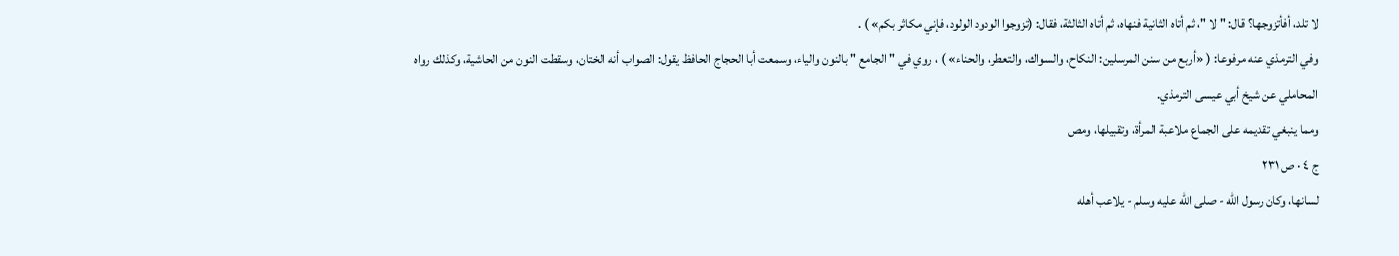لا تلد، أفأتزوجها؟ قال: " لا "، ثم أتاه الثانية فنهاه، ثم أتاه الثالثة، فقال: (تزوجوا الودود الولود، فإني مكاثر بكم» ) .
وفي الترمذي عنه مرفوعا: ( «أربع من سنن المرسلين: النكاح، والسواك، والتعطر، والحناء» ) ، روي في " الجامع " بالنون والياء، وسمعت أبا الحجاج الحافظ يقول: الصواب أنه الختان، وسقطت النون من الحاشية، وكذلك رواه المحاملي عن شيخ أبي عيسى الترمذي.
ومما ينبغي تقديمه على الجماع ملاعبة المرأة، وتقبيلها، ومص
ج ٤ · ص ٢٣١
لسانها، وكان رسول الله - صلى الله عليه وسلم - يلاعب أهله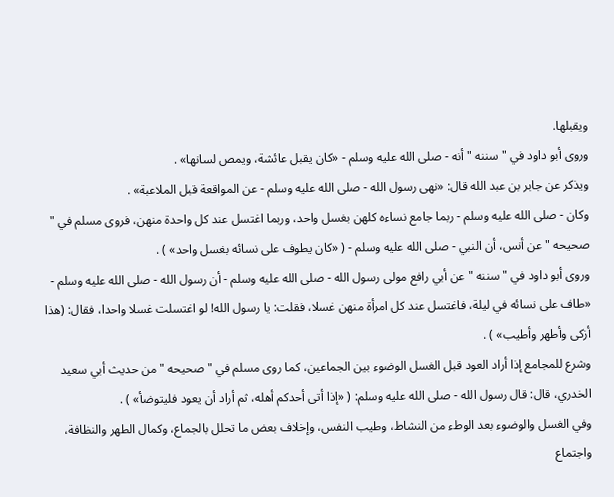ويقبلها.
وروى أبو داود في " سننه " أنه - صلى الله عليه وسلم - «كان يقبل عائشة، ويمص لسانها» .
ويذكر عن جابر بن عبد الله قال: «نهى رسول الله - صلى الله عليه وسلم - عن المواقعة قبل الملاعبة» .
وكان - صلى الله عليه وسلم - ربما جامع نساءه كلهن بغسل واحد، وربما اغتسل عند كل واحدة منهن، فروى مسلم في " صحيحه " عن أنس، أن النبي - صلى الله عليه وسلم - ( «كان يطوف على نسائه بغسل واحد» ) .
وروى أبو داود في " سننه " عن أبي رافع مولى رسول الله - صلى الله عليه وسلم - أن رسول الله - صلى الله عليه وسلم - «طاف على نسائه في ليلة، فاغتسل عند كل امرأة منهن غسلا، فقلت: يا رسول الله! لو اغتسلت غسلا واحدا، فقال: (هذا أزكى وأطهر وأطيب» ) .
وشرع للمجامع إذا أراد العود قبل الغسل الوضوء بين الجماعين، كما روى مسلم في " صحيحه " من حديث أبي سعيد الخدري، قال: قال رسول الله - صلى الله عليه وسلم: ( «إذا أتى أحدكم أهله، ثم أراد أن يعود فليتوضأ» ) .
وفي الغسل والوضوء بعد الوطء من النشاط، وطيب النفس، وإخلاف بعض ما تحلل بالجماع، وكمال الطهر والنظافة، واجتماع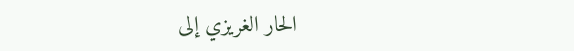الحار الغريزي إلى